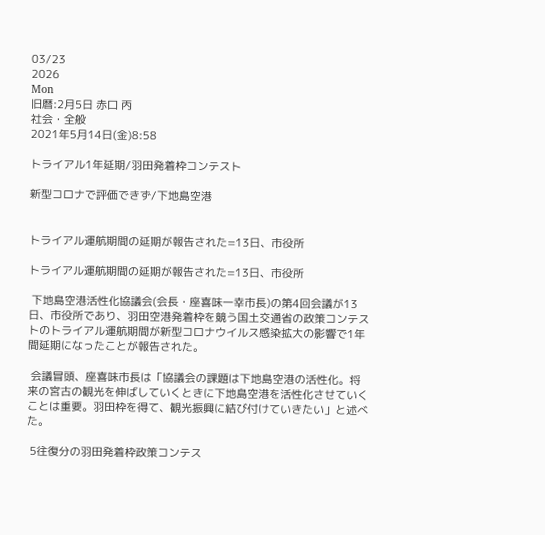03/23
2026
Mon
旧暦:2月5日 赤口 丙
社会・全般
2021年5月14日(金)8:58

トライアル1年延期/羽田発着枠コンテスト

新型コロナで評価できず/下地島空港


トライアル運航期間の延期が報告された=13日、市役所

トライアル運航期間の延期が報告された=13日、市役所

 下地島空港活性化協議会(会長・座喜味一幸市長)の第4回会議が13日、市役所であり、羽田空港発着枠を競う国土交通省の政策コンテストのトライアル運航期間が新型コロナウイルス感染拡大の影響で1年間延期になったことが報告された。

 会議冒頭、座喜味市長は「協議会の課題は下地島空港の活性化。将来の宮古の観光を伸ばしていくときに下地島空港を活性化させていくことは重要。羽田枠を得て、観光振興に結び付けていきたい」と述べた。

 5往復分の羽田発着枠政策コンテス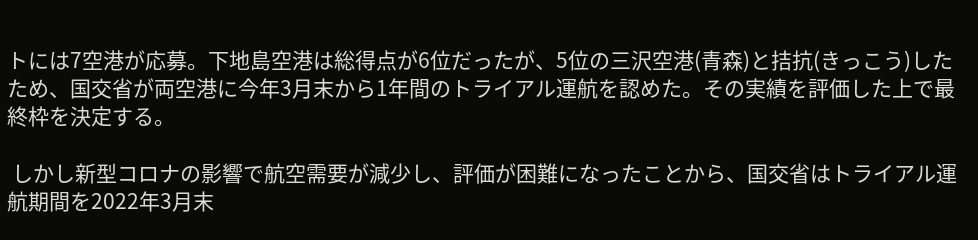トには7空港が応募。下地島空港は総得点が6位だったが、5位の三沢空港(青森)と拮抗(きっこう)したため、国交省が両空港に今年3月末から1年間のトライアル運航を認めた。その実績を評価した上で最終枠を決定する。

 しかし新型コロナの影響で航空需要が減少し、評価が困難になったことから、国交省はトライアル運航期間を2022年3月末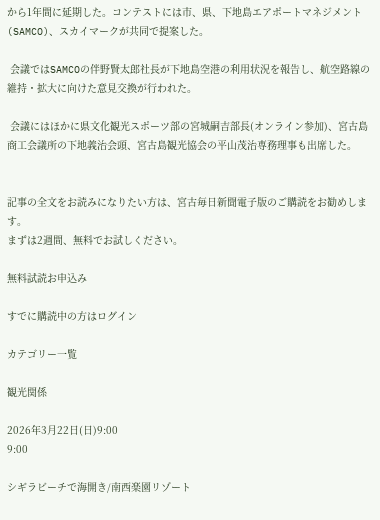から1年間に延期した。コンテストには市、県、下地島エアポートマネジメント(SAMCO)、スカイマークが共同で提案した。

 会議ではSAMCOの伴野賢太郎社長が下地島空港の利用状況を報告し、航空路線の維持・拡大に向けた意見交換が行われた。

 会議にはほかに県文化観光スポーツ部の宮城嗣吉部長(オンライン参加)、宮古島商工会議所の下地義治会頭、宮古島観光協会の平山茂治専務理事も出席した。


記事の全文をお読みになりたい方は、宮古毎日新聞電子版のご購読をお勧めします。
まずは2週間、無料でお試しください。

無料試読お申込み

すでに購読中の方はログイン

カテゴリー一覧

観光関係

2026年3月22日(日)9:00
9:00

シギラビーチで海開き/南西楽園リゾート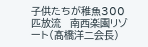子供たちが稚魚300匹放流   南西楽園リゾート(髙橋洋二会長)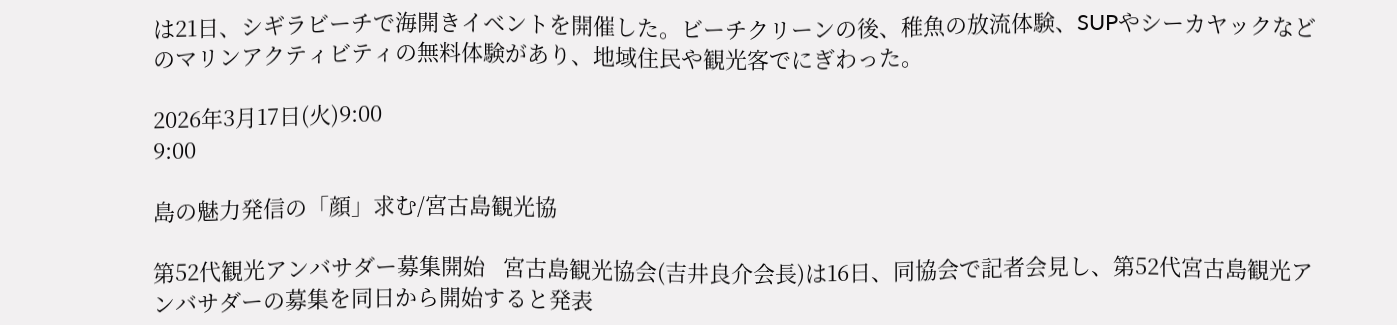は21日、シギラビーチで海開きイベントを開催した。ビーチクリーンの後、稚魚の放流体験、SUPやシーカヤックなどのマリンアクティビティの無料体験があり、地域住民や観光客でにぎわった。

2026年3月17日(火)9:00
9:00

島の魅力発信の「顔」求む/宮古島観光協

第52代観光アンバサダー募集開始   宮古島観光協会(吉井良介会長)は16日、同協会で記者会見し、第52代宮古島観光アンバサダーの募集を同日から開始すると発表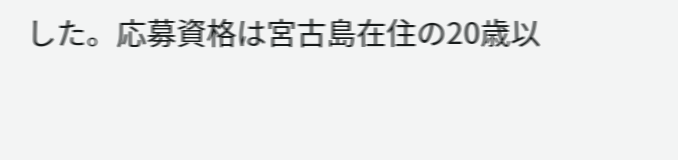した。応募資格は宮古島在住の20歳以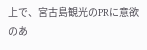上で、宮古島観光のPRに意欲のあ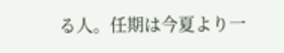る人。任期は今夏より一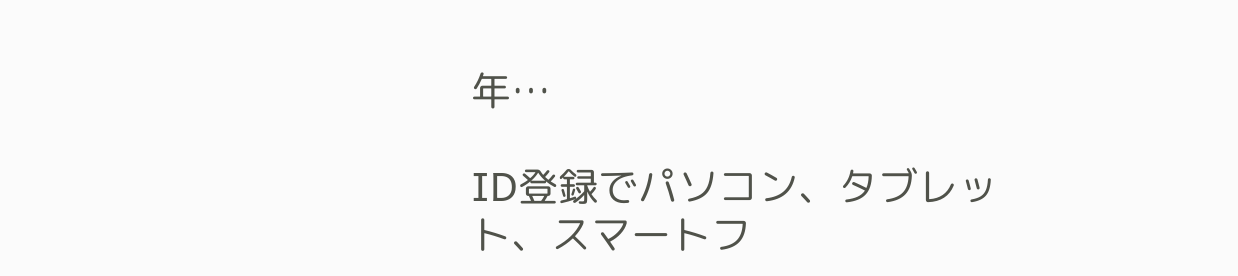年…

ID登録でパソコン、タブレット、スマートフ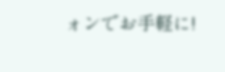ォンでお手軽に!